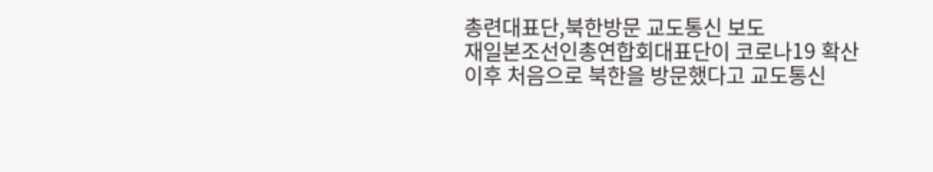총련대표단,북한방문 교도통신 보도
재일본조선인총연합회대표단이 코로나19 확산 이후 처음으로 북한을 방문했다고 교도통신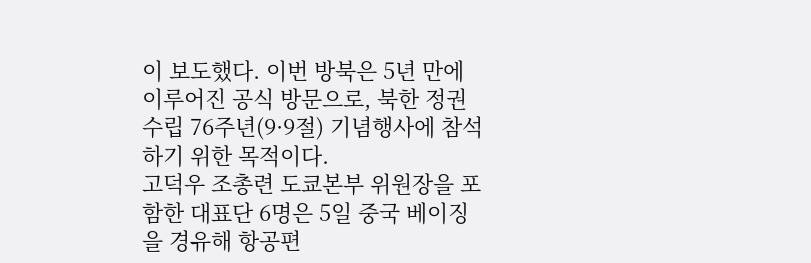이 보도했다. 이번 방북은 5년 만에 이루어진 공식 방문으로, 북한 정권 수립 76주년(9·9절) 기념행사에 참석하기 위한 목적이다.
고덕우 조총련 도쿄본부 위원장을 포함한 대표단 6명은 5일 중국 베이징을 경유해 항공편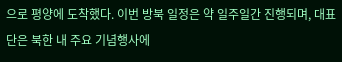으로 평양에 도착했다. 이번 방북 일정은 약 일주일간 진행되며, 대표단은 북한 내 주요 기념행사에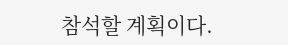참석할 계획이다.